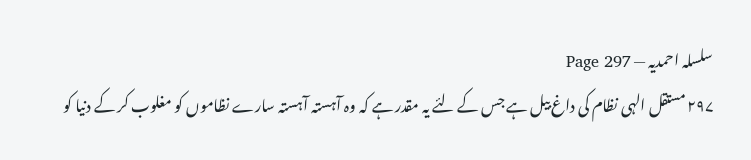سلسلہ احمدیہ — Page 297
۲۹۷ مستقل الہی نظام کی داغ بیل ہے جس کے لئے یہ مقدر ہے کہ وہ آہستہ آہستہ سارے نظاموں کو مغلوب کر کے دنیا کو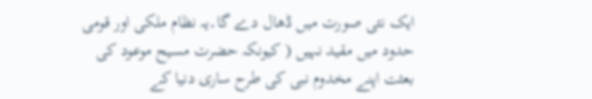ایک نئی صورت میں ڈھال دے گا۔یہ نظام ملکی اور قومی حدود میں مقید نہیں ( کیونکہ حضرت مسیح موعود کی بعثت اپنے مخدوم نبی کی طرح ساری دنیا کے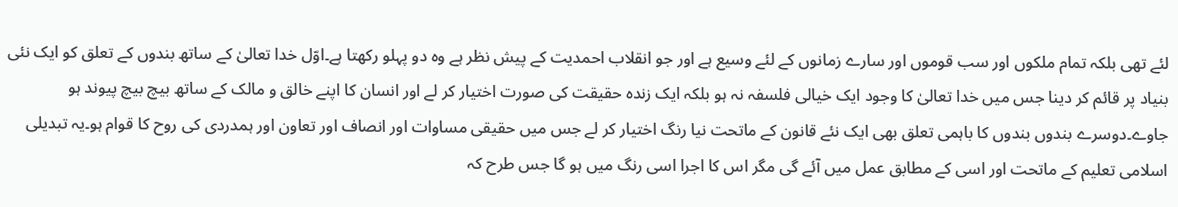لئے تھی بلکہ تمام ملکوں اور سب قوموں اور سارے زمانوں کے لئے وسیع ہے اور جو انقلاب احمدیت کے پیش نظر ہے وہ دو پہلو رکھتا ہے۔اوّل خدا تعالیٰ کے ساتھ بندوں کے تعلق کو ایک نئی بنیاد پر قائم کر دینا جس میں خدا تعالیٰ کا وجود ایک خیالی فلسفہ نہ ہو بلکہ ایک زندہ حقیقت کی صورت اختیار کر لے اور انسان کا اپنے خالق و مالک کے ساتھ بیچ بیچ پیوند ہو جاوے۔دوسرے بندوں بندوں کا باہمی تعلق بھی ایک نئے قانون کے ماتحت نیا رنگ اختیار کر لے جس میں حقیقی مساوات اور انصاف اور تعاون اور ہمدردی کی روح کا قوام ہو۔یہ تبدیلی اسلامی تعلیم کے ماتحت اور اسی کے مطابق عمل میں آئے گی مگر اس کا اجرا اسی رنگ میں ہو گا جس طرح کہ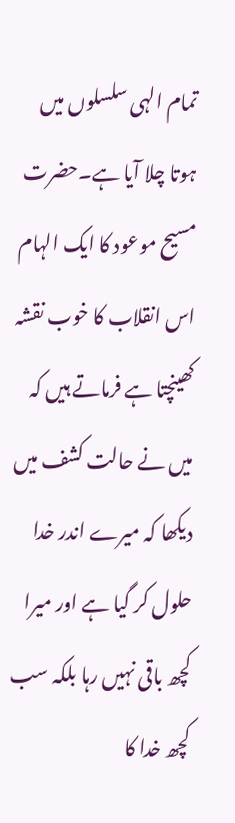تمام الہی سلسلوں میں ہوتا چلا آیا ہے۔حضرت مسیح موعود کا ایک الہام اس انقلاب کا خوب نقشہ کھینچتا ہے فرماتے ہیں کہ میں نے حالت کشف میں دیکھا کہ میرے اندر خدا حلول کر گیا ہے اور میرا کچھ باقی نہیں رہا بلکہ سب کچھ خدا کا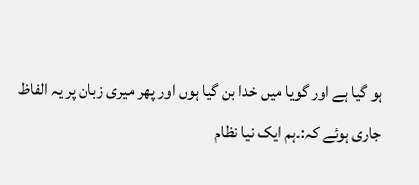ہو گیا ہے اور گویا میں خدا بن گیا ہوں اور پھر میری زبان پر یہ الفاظ جاری ہوئے کہ:۔ہم ایک نیا نظام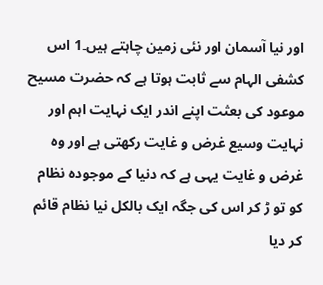اور نیا آسمان اور نئی زمین چاہتے ہیں۔1 اس کشفی الہام سے ثابت ہوتا ہے کہ حضرت مسیح موعود کی بعثت اپنے اندر ایک نہایت اہم اور نہایت وسیع غرض و غایت رکھتی ہے اور وہ غرض و غایت یہی ہے کہ دنیا کے موجودہ نظام کو تو ڑ کر اس کی جگہ ایک بالکل نیا نظام قائم کر دیا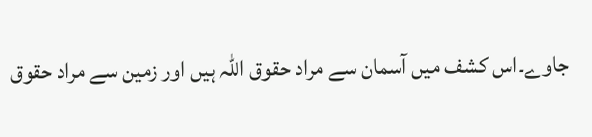جاوے۔اس کشف میں آسمان سے مراد حقوق اللہ ہیں اور زمین سے مراد حقوق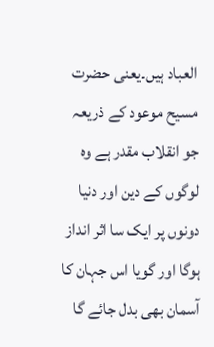العباد ہیں۔یعنی حضرت مسیح موعود کے ذریعہ جو انقلاب مقدر ہے وہ لوگوں کے دین اور دنیا دونوں پر ایک سا اثر انداز ہوگا اور گویا اس جہان کا آسمان بھی بدل جائے گا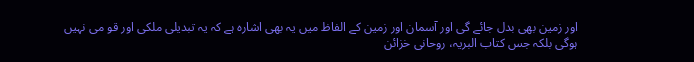اور زمین بھی بدل جائے گی اور آسمان اور زمین کے الفاظ میں یہ بھی اشارہ ہے کہ یہ تبدیلی ملکی اور قو می نہیں ہوگی بلکہ جس کتاب البریہ، روحانی خزائن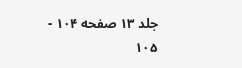جلد ۱۳ صفحه ۱۰۴ - ۱۰۵